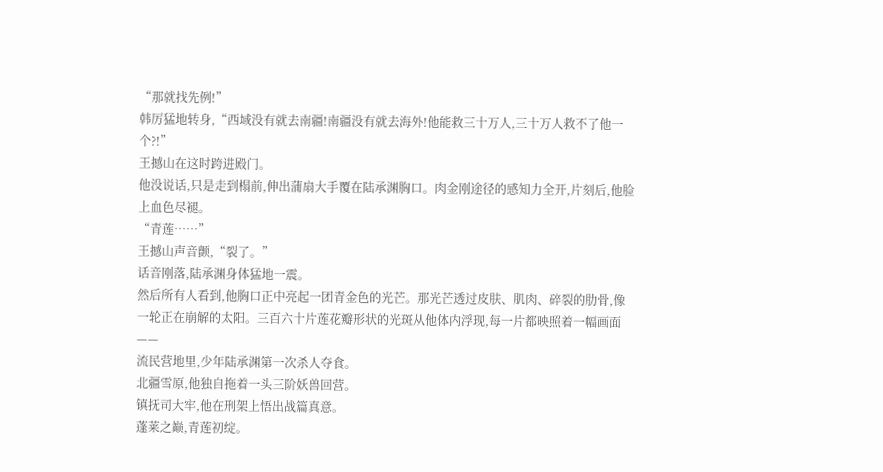“那就找先例!”
韩厉猛地转身,“西域没有就去南疆!南疆没有就去海外!他能救三十万人,三十万人救不了他一个?!”
王撼山在这时跨进殿门。
他没说话,只是走到榻前,伸出蒲扇大手覆在陆承渊胸口。肉金刚途径的感知力全开,片刻后,他脸上血色尽褪。
“青莲……”
王撼山声音颤,“裂了。”
话音刚落,陆承渊身体猛地一震。
然后所有人看到,他胸口正中亮起一团青金色的光芒。那光芒透过皮肤、肌肉、碎裂的肋骨,像一轮正在崩解的太阳。三百六十片莲花瓣形状的光斑从他体内浮现,每一片都映照着一幅画面——
流民营地里,少年陆承渊第一次杀人夺食。
北疆雪原,他独自拖着一头三阶妖兽回营。
镇抚司大牢,他在刑架上悟出战篇真意。
蓬莱之巅,青莲初绽。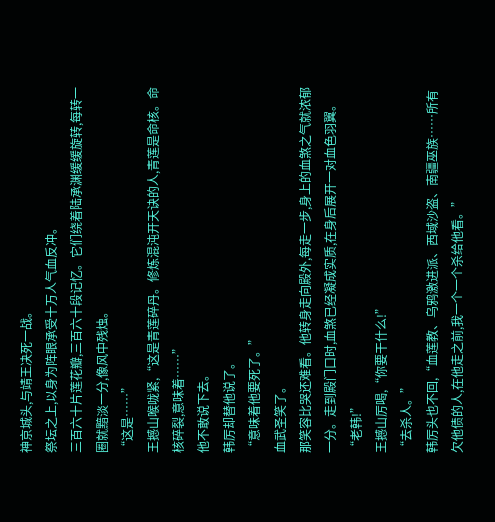神京城头,与靖王决死一战。
祭坛之上,以身为阵眼承受十万人气血反冲。
三百六十片莲花瓣,三百六十段记忆。它们绕着陆承渊缓缓旋转,每转一圈就黯淡一分,像风中残烛。
“这是……”
王撼山喉咙紧,“这是青莲碎丹。修炼混沌开天诀的人,青莲是命核。命核碎裂,意味着……”
他不敢说下去。
韩厉却替他说了。
“意味着他要死了。”
血武圣笑了。
那笑容比哭还难看。他转身走向殿外,每走一步,身上的血煞之气就浓郁一分。走到殿门口时,血煞已经凝成实质,在身后展开一对血色羽翼。
“老韩!”
王撼山厉喝,“你要干什么!”
“去杀人。”
韩厉头也不回,“血莲教、乌鸦激进派、西域沙盗、南疆巫族……所有欠他债的人,在他走之前,我一个一个杀给他看。”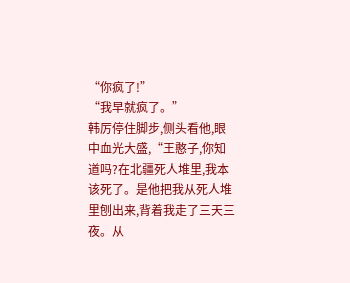“你疯了!”
“我早就疯了。”
韩厉停住脚步,侧头看他,眼中血光大盛,“王憨子,你知道吗?在北疆死人堆里,我本该死了。是他把我从死人堆里刨出来,背着我走了三天三夜。从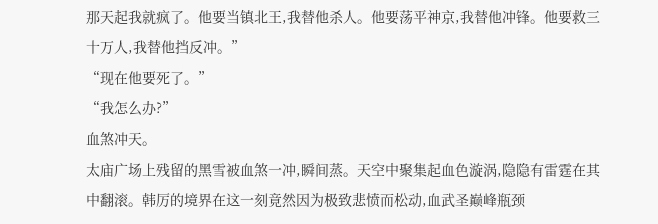那天起我就疯了。他要当镇北王,我替他杀人。他要荡平神京,我替他冲锋。他要救三十万人,我替他挡反冲。”
“现在他要死了。”
“我怎么办?”
血煞冲天。
太庙广场上残留的黑雪被血煞一冲,瞬间蒸。天空中聚集起血色漩涡,隐隐有雷霆在其中翻滚。韩厉的境界在这一刻竟然因为极致悲愤而松动,血武圣巅峰瓶颈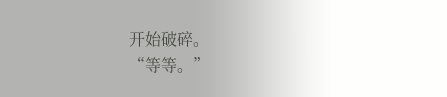开始破碎。
“等等。”